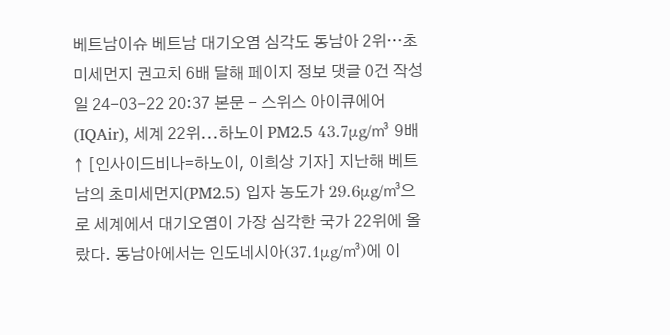베트남이슈 베트남 대기오염 심각도 동남아 2위…초미세먼지 권고치 6배 달해 페이지 정보 댓글 0건 작성일 24-03-22 20:37 본문 - 스위스 아이큐에어(IQAir), 세계 22위...하노이 PM2.5 43.7μg/㎥ 9배↑ [인사이드비나=하노이, 이희상 기자] 지난해 베트남의 초미세먼지(PM2.5) 입자 농도가 29.6μg/㎥으로 세계에서 대기오염이 가장 심각한 국가 22위에 올랐다. 동남아에서는 인도네시아(37.1μg/㎥)에 이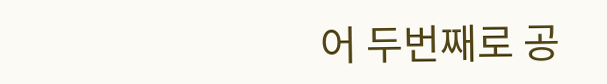어 두번째로 공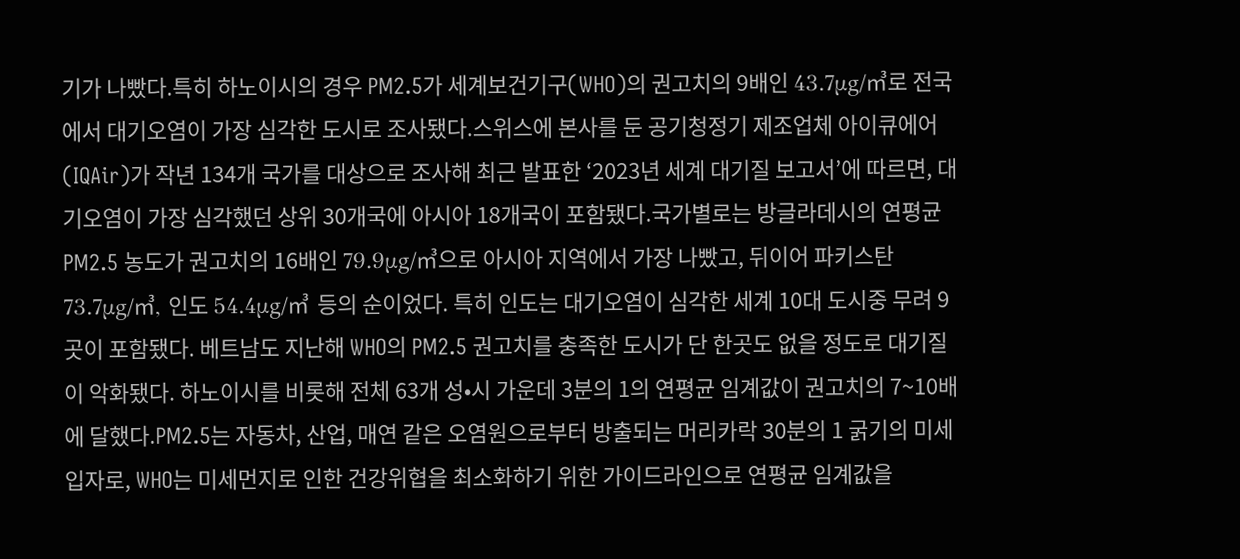기가 나빴다.특히 하노이시의 경우 PM2.5가 세계보건기구(WHO)의 권고치의 9배인 43.7μg/㎥로 전국에서 대기오염이 가장 심각한 도시로 조사됐다.스위스에 본사를 둔 공기청정기 제조업체 아이큐에어(IQAir)가 작년 134개 국가를 대상으로 조사해 최근 발표한 ‘2023년 세계 대기질 보고서’에 따르면, 대기오염이 가장 심각했던 상위 30개국에 아시아 18개국이 포함됐다.국가별로는 방글라데시의 연평균 PM2.5 농도가 권고치의 16배인 79.9μg/㎥으로 아시아 지역에서 가장 나빴고, 뒤이어 파키스탄 73.7μg/㎥, 인도 54.4μg/㎥ 등의 순이었다. 특히 인도는 대기오염이 심각한 세계 10대 도시중 무려 9곳이 포함됐다. 베트남도 지난해 WHO의 PM2.5 권고치를 충족한 도시가 단 한곳도 없을 정도로 대기질이 악화됐다. 하노이시를 비롯해 전체 63개 성•시 가운데 3분의 1의 연평균 임계값이 권고치의 7~10배에 달했다.PM2.5는 자동차, 산업, 매연 같은 오염원으로부터 방출되는 머리카락 30분의 1 굵기의 미세입자로, WHO는 미세먼지로 인한 건강위협을 최소화하기 위한 가이드라인으로 연평균 임계값을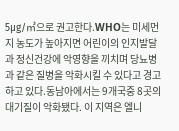5μg/㎥으로 권고한다.WHO는 미세먼지 농도가 높아지면 어린이의 인지발달과 정신건강에 악영향을 끼치며 당뇨병과 같은 질병을 악화시킬 수 있다고 경고하고 있다.동남아에서는 9개국중 8곳의 대기질이 악화됐다. 이 지역은 엘니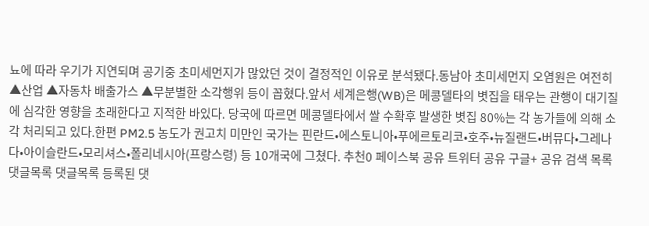뇨에 따라 우기가 지연되며 공기중 초미세먼지가 많았던 것이 결정적인 이유로 분석됐다.동남아 초미세먼지 오염원은 여전히 ▲산업 ▲자동차 배출가스 ▲무분별한 소각행위 등이 꼽혔다.앞서 세계은행(WB)은 메콩델타의 볏집을 태우는 관행이 대기질에 심각한 영향을 초래한다고 지적한 바있다. 당국에 따르면 메콩델타에서 쌀 수확후 발생한 볏집 80%는 각 농가들에 의해 소각 처리되고 있다.한편 PM2.5 농도가 권고치 미만인 국가는 핀란드•에스토니아•푸에르토리코•호주•뉴질랜드•버뮤다•그레나다•아이슬란드•모리셔스•폴리네시아(프랑스령) 등 10개국에 그쳤다. 추천0 페이스북 공유 트위터 공유 구글+ 공유 검색 목록 댓글목록 댓글목록 등록된 댓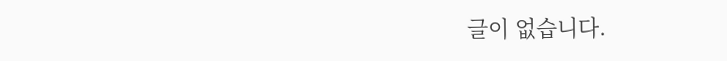글이 없습니다.